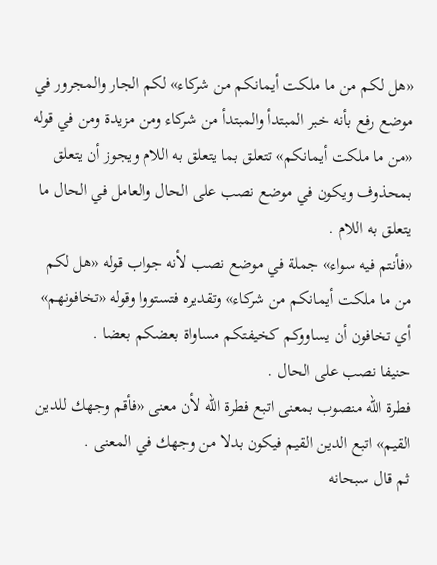«هل لكم من ما ملكت أيمانكم من شركاء» لكم الجار والمجرور في موضع رفع بأنه خبر المبتدأ والمبتدأ من شركاء ومن مزيدة ومن في قوله «من ما ملكت أيمانكم» تتعلق بما يتعلق به اللام ويجوز أن يتعلق بمحذوف ويكون في موضع نصب على الحال والعامل في الحال ما يتعلق به اللام .
«فأنتم فيه سواء» جملة في موضع نصب لأنه جواب قوله «هل لكم من ما ملكت أيمانكم من شركاء» وتقديره فتستووا وقوله «تخافونهم» أي تخافون أن يساووكم كخيفتكم مساواة بعضكم بعضا .
حنيفا نصب على الحال .
فطرة الله منصوب بمعنى اتبع فطرة الله لأن معنى «فأقم وجهك للدين القيم» اتبع الدين القيم فيكون بدلا من وجهك في المعنى .
ثم قال سبحانه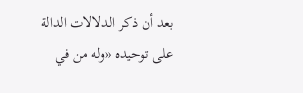بعد أن ذكر الدلالات الدالة على توحيده «وله من في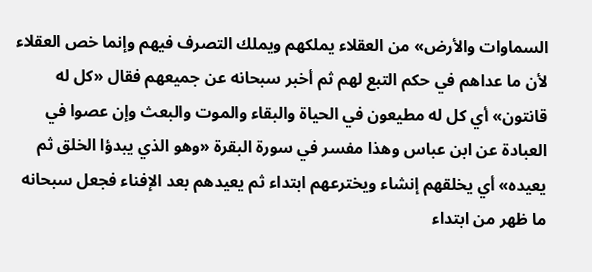السماوات والأرض» من العقلاء يملكهم ويملك التصرف فيهم وإنما خص العقلاء لأن ما عداهم في حكم التبع لهم ثم أخبر سبحانه عن جميعهم فقال «كل له قانتون» أي كل له مطيعون في الحياة والبقاء والموت والبعث وإن عصوا في العبادة عن ابن عباس وهذا مفسر في سورة البقرة «وهو الذي يبدؤا الخلق ثم يعيده» أي يخلقهم إنشاء ويخترعهم ابتداء ثم يعيدهم بعد الإفناء فجعل سبحانه ما ظهر من ابتداء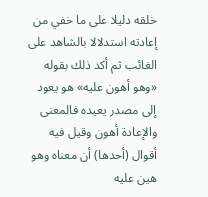خلقه دليلا على ما خفي من إعادته استدلالا بالشاهد على الغائب ثم أكد ذلك بقوله «وهو أهون عليه» هو يعود إلى مصدر يعيده فالمعنى والإعادة أهون وقيل فيه أقوال (أحدها) أن معناه وهو هين عليه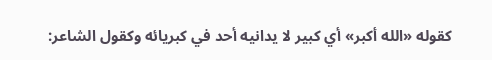كقوله «الله أكبر» أي كبير لا يدانيه أحد في كبريائه وكقول الشاعر: